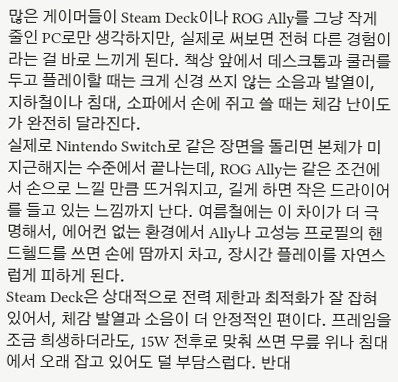많은 게이머들이 Steam Deck이나 ROG Ally를 그냥 작게 줄인 PC로만 생각하지만, 실제로 써보면 전혀 다른 경험이라는 걸 바로 느끼게 된다. 책상 앞에서 데스크톱과 쿨러를 두고 플레이할 때는 크게 신경 쓰지 않는 소음과 발열이, 지하철이나 침대, 소파에서 손에 쥐고 쓸 때는 체감 난이도가 완전히 달라진다.
실제로 Nintendo Switch로 같은 장면을 돌리면 본체가 미지근해지는 수준에서 끝나는데, ROG Ally는 같은 조건에서 손으로 느낄 만큼 뜨거워지고, 길게 하면 작은 드라이어를 들고 있는 느낌까지 난다. 여름철에는 이 차이가 더 극명해서, 에어컨 없는 환경에서 Ally나 고성능 프로필의 핸드헬드를 쓰면 손에 땀까지 차고, 장시간 플레이를 자연스럽게 피하게 된다.
Steam Deck은 상대적으로 전력 제한과 최적화가 잘 잡혀 있어서, 체감 발열과 소음이 더 안정적인 편이다. 프레임을 조금 희생하더라도, 15W 전후로 맞춰 쓰면 무릎 위나 침대에서 오래 잡고 있어도 덜 부담스럽다. 반대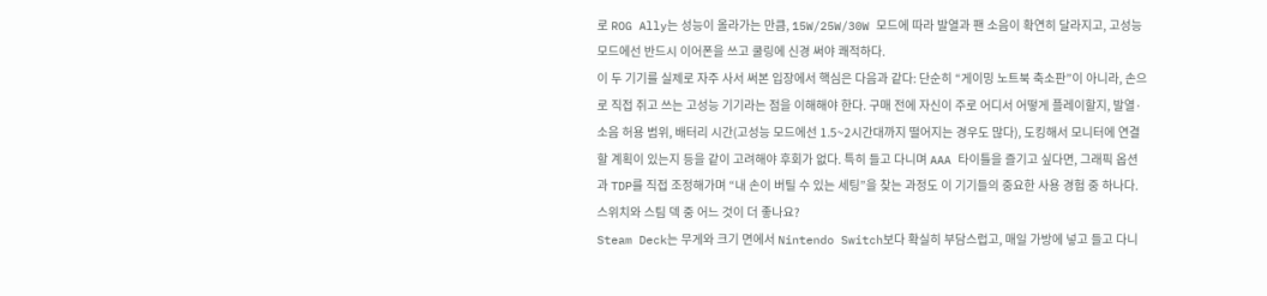로 ROG Ally는 성능이 올라가는 만큼, 15W/25W/30W 모드에 따라 발열과 팬 소음이 확연히 달라지고, 고성능 모드에선 반드시 이어폰을 쓰고 쿨링에 신경 써야 쾌적하다.
이 두 기기를 실제로 자주 사서 써본 입장에서 핵심은 다음과 같다: 단순히 “게이밍 노트북 축소판”이 아니라, 손으로 직접 쥐고 쓰는 고성능 기기라는 점을 이해해야 한다. 구매 전에 자신이 주로 어디서 어떻게 플레이할지, 발열·소음 허용 범위, 배터리 시간(고성능 모드에선 1.5~2시간대까지 떨어지는 경우도 많다), 도킹해서 모니터에 연결할 계획이 있는지 등을 같이 고려해야 후회가 없다. 특히 들고 다니며 AAA 타이틀을 즐기고 싶다면, 그래픽 옵션과 TDP를 직접 조정해가며 “내 손이 버틸 수 있는 세팅”을 찾는 과정도 이 기기들의 중요한 사용 경험 중 하나다.
스위치와 스팀 덱 중 어느 것이 더 좋나요?
Steam Deck는 무게와 크기 면에서 Nintendo Switch보다 확실히 부담스럽고, 매일 가방에 넣고 들고 다니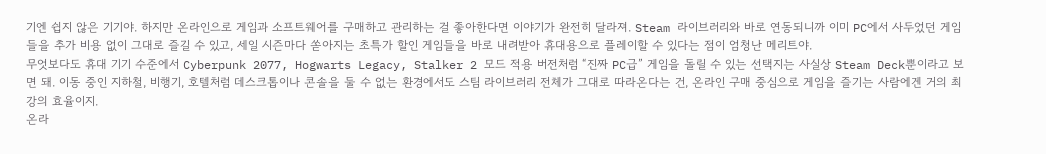기엔 쉽지 않은 기기야. 하지만 온라인으로 게임과 소프트웨어를 구매하고 관리하는 걸 좋아한다면 이야기가 완전히 달라져. Steam 라이브러리와 바로 연동되니까 이미 PC에서 사두었던 게임들을 추가 비용 없이 그대로 즐길 수 있고, 세일 시즌마다 쏟아지는 초특가 할인 게임들을 바로 내려받아 휴대용으로 플레이할 수 있다는 점이 엄청난 메리트야.
무엇보다도 휴대 기기 수준에서 Cyberpunk 2077, Hogwarts Legacy, Stalker 2 모드 적용 버전처럼 “진짜 PC급” 게임을 돌릴 수 있는 선택지는 사실상 Steam Deck뿐이라고 보면 돼. 이동 중인 지하철, 비행기, 호텔처럼 데스크톱이나 콘솔을 둘 수 없는 환경에서도 스팀 라이브러리 전체가 그대로 따라온다는 건, 온라인 구매 중심으로 게임을 즐기는 사람에겐 거의 최강의 효율이지.
온라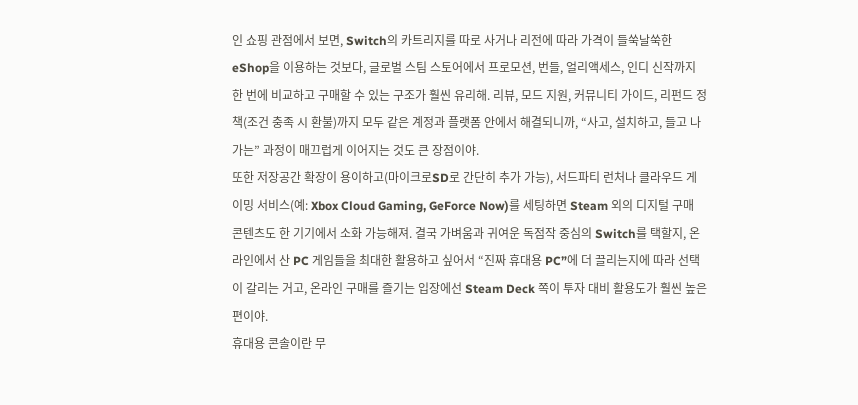인 쇼핑 관점에서 보면, Switch의 카트리지를 따로 사거나 리전에 따라 가격이 들쑥날쑥한 eShop을 이용하는 것보다, 글로벌 스팀 스토어에서 프로모션, 번들, 얼리액세스, 인디 신작까지 한 번에 비교하고 구매할 수 있는 구조가 훨씬 유리해. 리뷰, 모드 지원, 커뮤니티 가이드, 리펀드 정책(조건 충족 시 환불)까지 모두 같은 계정과 플랫폼 안에서 해결되니까, “사고, 설치하고, 들고 나가는” 과정이 매끄럽게 이어지는 것도 큰 장점이야.
또한 저장공간 확장이 용이하고(마이크로SD로 간단히 추가 가능), 서드파티 런처나 클라우드 게이밍 서비스(예: Xbox Cloud Gaming, GeForce Now)를 세팅하면 Steam 외의 디지털 구매 콘텐츠도 한 기기에서 소화 가능해져. 결국 가벼움과 귀여운 독점작 중심의 Switch를 택할지, 온라인에서 산 PC 게임들을 최대한 활용하고 싶어서 “진짜 휴대용 PC”에 더 끌리는지에 따라 선택이 갈리는 거고, 온라인 구매를 즐기는 입장에선 Steam Deck 쪽이 투자 대비 활용도가 훨씬 높은 편이야.
휴대용 콘솔이란 무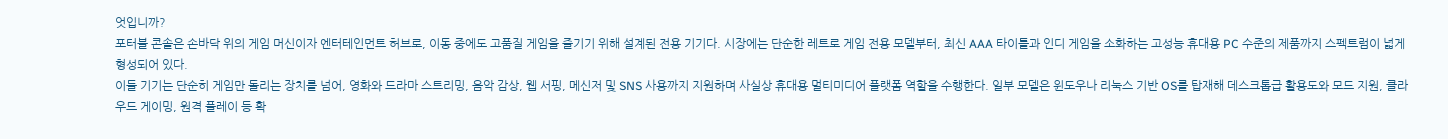엇입니까?
포터블 콘솔은 손바닥 위의 게임 머신이자 엔터테인먼트 허브로, 이동 중에도 고품질 게임을 즐기기 위해 설계된 전용 기기다. 시장에는 단순한 레트로 게임 전용 모델부터, 최신 AAA 타이틀과 인디 게임을 소화하는 고성능 휴대용 PC 수준의 제품까지 스펙트럼이 넓게 형성되어 있다.
이들 기기는 단순히 게임만 돌리는 장치를 넘어, 영화와 드라마 스트리밍, 음악 감상, 웹 서핑, 메신저 및 SNS 사용까지 지원하며 사실상 휴대용 멀티미디어 플랫폼 역할을 수행한다. 일부 모델은 윈도우나 리눅스 기반 OS를 탑재해 데스크톱급 활용도와 모드 지원, 클라우드 게이밍, 원격 플레이 등 확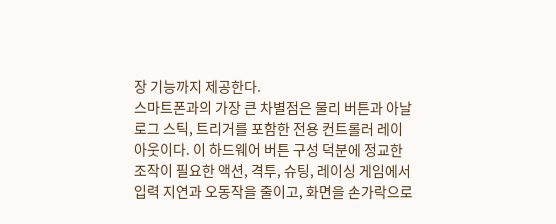장 기능까지 제공한다.
스마트폰과의 가장 큰 차별점은 물리 버튼과 아날로그 스틱, 트리거를 포함한 전용 컨트롤러 레이아웃이다. 이 하드웨어 버튼 구성 덕분에 정교한 조작이 필요한 액션, 격투, 슈팅, 레이싱 게임에서 입력 지연과 오동작을 줄이고, 화면을 손가락으로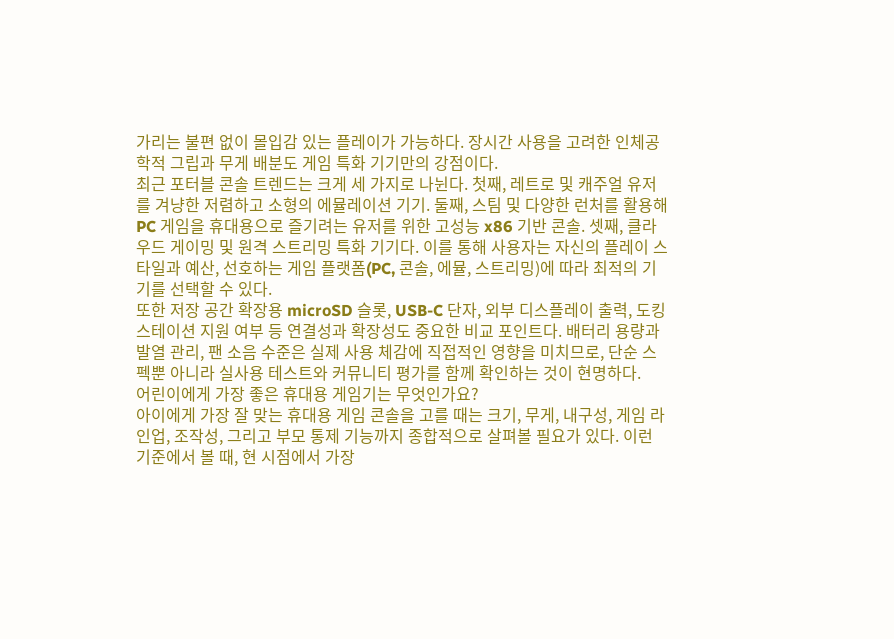가리는 불편 없이 몰입감 있는 플레이가 가능하다. 장시간 사용을 고려한 인체공학적 그립과 무게 배분도 게임 특화 기기만의 강점이다.
최근 포터블 콘솔 트렌드는 크게 세 가지로 나뉜다. 첫째, 레트로 및 캐주얼 유저를 겨냥한 저렴하고 소형의 에뮬레이션 기기. 둘째, 스팀 및 다양한 런처를 활용해 PC 게임을 휴대용으로 즐기려는 유저를 위한 고성능 x86 기반 콘솔. 셋째, 클라우드 게이밍 및 원격 스트리밍 특화 기기다. 이를 통해 사용자는 자신의 플레이 스타일과 예산, 선호하는 게임 플랫폼(PC, 콘솔, 에뮬, 스트리밍)에 따라 최적의 기기를 선택할 수 있다.
또한 저장 공간 확장용 microSD 슬롯, USB-C 단자, 외부 디스플레이 출력, 도킹 스테이션 지원 여부 등 연결성과 확장성도 중요한 비교 포인트다. 배터리 용량과 발열 관리, 팬 소음 수준은 실제 사용 체감에 직접적인 영향을 미치므로, 단순 스펙뿐 아니라 실사용 테스트와 커뮤니티 평가를 함께 확인하는 것이 현명하다.
어린이에게 가장 좋은 휴대용 게임기는 무엇인가요?
아이에게 가장 잘 맞는 휴대용 게임 콘솔을 고를 때는 크기, 무게, 내구성, 게임 라인업, 조작성, 그리고 부모 통제 기능까지 종합적으로 살펴볼 필요가 있다. 이런 기준에서 볼 때, 현 시점에서 가장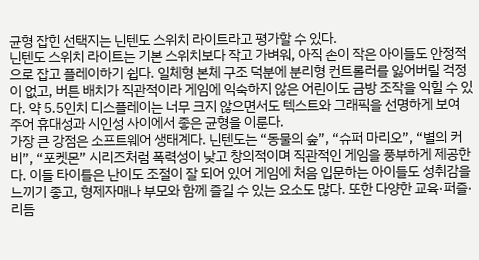균형 잡힌 선택지는 닌텐도 스위치 라이트라고 평가할 수 있다.
닌텐도 스위치 라이트는 기본 스위치보다 작고 가벼워, 아직 손이 작은 아이들도 안정적으로 잡고 플레이하기 쉽다. 일체형 본체 구조 덕분에 분리형 컨트롤러를 잃어버릴 걱정이 없고, 버튼 배치가 직관적이라 게임에 익숙하지 않은 어린이도 금방 조작을 익힐 수 있다. 약 5.5인치 디스플레이는 너무 크지 않으면서도 텍스트와 그래픽을 선명하게 보여 주어 휴대성과 시인성 사이에서 좋은 균형을 이룬다.
가장 큰 강점은 소프트웨어 생태계다. 닌텐도는 “동물의 숲”, “슈퍼 마리오”, “별의 커비”, “포켓몬” 시리즈처럼 폭력성이 낮고 창의적이며 직관적인 게임을 풍부하게 제공한다. 이들 타이틀은 난이도 조절이 잘 되어 있어 게임에 처음 입문하는 아이들도 성취감을 느끼기 좋고, 형제자매나 부모와 함께 즐길 수 있는 요소도 많다. 또한 다양한 교육·퍼즐·리듬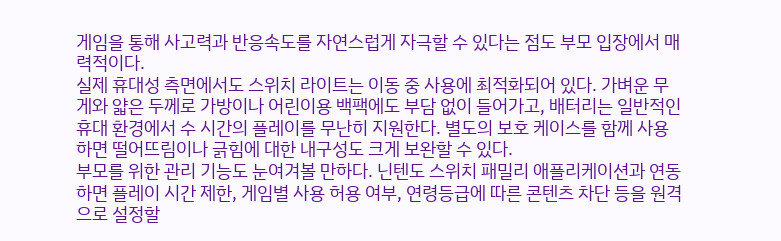게임을 통해 사고력과 반응속도를 자연스럽게 자극할 수 있다는 점도 부모 입장에서 매력적이다.
실제 휴대성 측면에서도 스위치 라이트는 이동 중 사용에 최적화되어 있다. 가벼운 무게와 얇은 두께로 가방이나 어린이용 백팩에도 부담 없이 들어가고, 배터리는 일반적인 휴대 환경에서 수 시간의 플레이를 무난히 지원한다. 별도의 보호 케이스를 함께 사용하면 떨어뜨림이나 긁힘에 대한 내구성도 크게 보완할 수 있다.
부모를 위한 관리 기능도 눈여겨볼 만하다. 닌텐도 스위치 패밀리 애플리케이션과 연동하면 플레이 시간 제한, 게임별 사용 허용 여부, 연령등급에 따른 콘텐츠 차단 등을 원격으로 설정할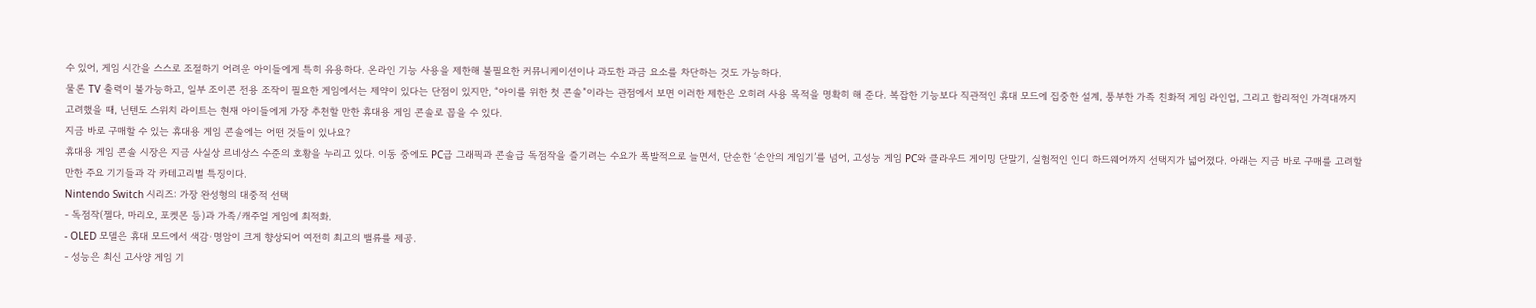수 있어, 게임 시간을 스스로 조절하기 어려운 아이들에게 특히 유용하다. 온라인 기능 사용을 제한해 불필요한 커뮤니케이션이나 과도한 과금 요소를 차단하는 것도 가능하다.
물론 TV 출력이 불가능하고, 일부 조이콘 전용 조작이 필요한 게임에서는 제약이 있다는 단점이 있지만, “아이를 위한 첫 콘솔”이라는 관점에서 보면 이러한 제한은 오히려 사용 목적을 명확히 해 준다. 복잡한 기능보다 직관적인 휴대 모드에 집중한 설계, 풍부한 가족 친화적 게임 라인업, 그리고 합리적인 가격대까지 고려했을 때, 닌텐도 스위치 라이트는 현재 아이들에게 가장 추천할 만한 휴대용 게임 콘솔로 꼽을 수 있다.
지금 바로 구매할 수 있는 휴대용 게임 콘솔에는 어떤 것들이 있나요?
휴대용 게임 콘솔 시장은 지금 사실상 르네상스 수준의 호황을 누리고 있다. 이동 중에도 PC급 그래픽과 콘솔급 독점작을 즐기려는 수요가 폭발적으로 늘면서, 단순한 ‘손안의 게임기’를 넘어, 고성능 게임 PC와 클라우드 게이밍 단말기, 실험적인 인디 하드웨어까지 선택지가 넓어졌다. 아래는 지금 바로 구매를 고려할 만한 주요 기기들과 각 카테고리별 특징이다.
Nintendo Switch 시리즈: 가장 완성형의 대중적 선택
- 독점작(젤다, 마리오, 포켓몬 등)과 가족/캐주얼 게임에 최적화.
- OLED 모델은 휴대 모드에서 색감·명암이 크게 향상되어 여전히 최고의 밸류를 제공.
- 성능은 최신 고사양 게임 기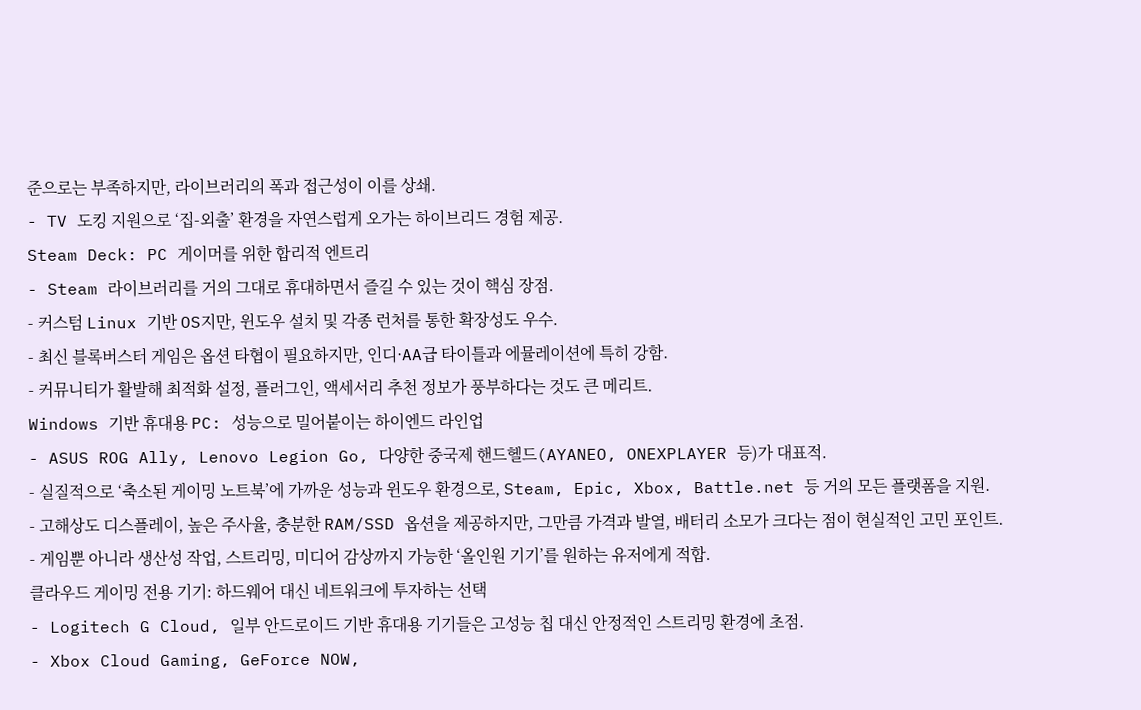준으로는 부족하지만, 라이브러리의 폭과 접근성이 이를 상쇄.
- TV 도킹 지원으로 ‘집-외출’ 환경을 자연스럽게 오가는 하이브리드 경험 제공.
Steam Deck: PC 게이머를 위한 합리적 엔트리
- Steam 라이브러리를 거의 그대로 휴대하면서 즐길 수 있는 것이 핵심 장점.
- 커스텀 Linux 기반 OS지만, 윈도우 설치 및 각종 런처를 통한 확장성도 우수.
- 최신 블록버스터 게임은 옵션 타협이 필요하지만, 인디·AA급 타이틀과 에뮬레이션에 특히 강함.
- 커뮤니티가 활발해 최적화 설정, 플러그인, 액세서리 추천 정보가 풍부하다는 것도 큰 메리트.
Windows 기반 휴대용 PC: 성능으로 밀어붙이는 하이엔드 라인업
- ASUS ROG Ally, Lenovo Legion Go, 다양한 중국제 핸드헬드(AYANEO, ONEXPLAYER 등)가 대표적.
- 실질적으로 ‘축소된 게이밍 노트북’에 가까운 성능과 윈도우 환경으로, Steam, Epic, Xbox, Battle.net 등 거의 모든 플랫폼을 지원.
- 고해상도 디스플레이, 높은 주사율, 충분한 RAM/SSD 옵션을 제공하지만, 그만큼 가격과 발열, 배터리 소모가 크다는 점이 현실적인 고민 포인트.
- 게임뿐 아니라 생산성 작업, 스트리밍, 미디어 감상까지 가능한 ‘올인원 기기’를 원하는 유저에게 적합.
클라우드 게이밍 전용 기기: 하드웨어 대신 네트워크에 투자하는 선택
- Logitech G Cloud, 일부 안드로이드 기반 휴대용 기기들은 고성능 칩 대신 안정적인 스트리밍 환경에 초점.
- Xbox Cloud Gaming, GeForce NOW,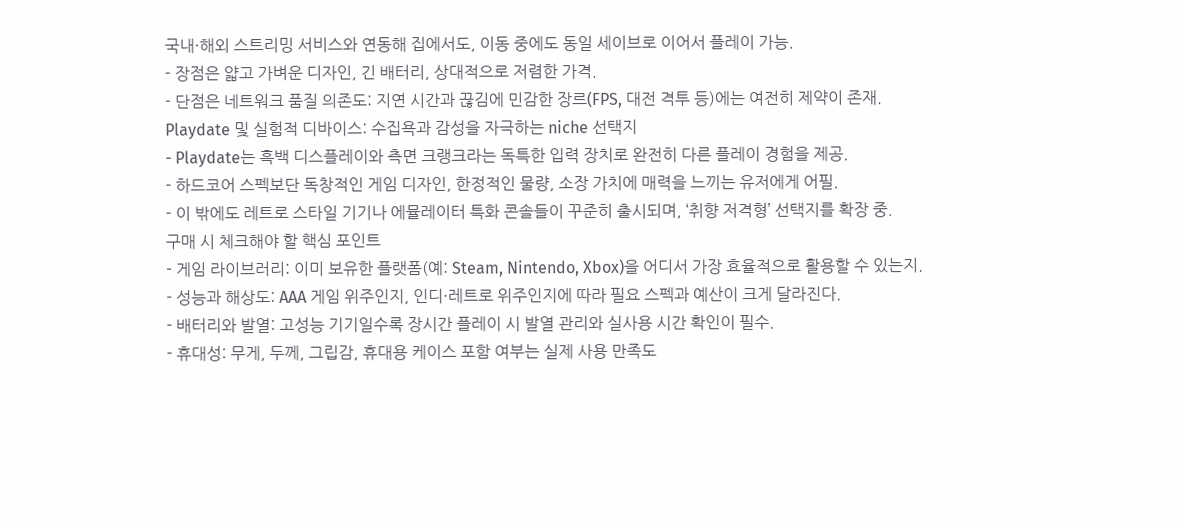국내·해외 스트리밍 서비스와 연동해 집에서도, 이동 중에도 동일 세이브로 이어서 플레이 가능.
- 장점은 얇고 가벼운 디자인, 긴 배터리, 상대적으로 저렴한 가격.
- 단점은 네트워크 품질 의존도: 지연 시간과 끊김에 민감한 장르(FPS, 대전 격투 등)에는 여전히 제약이 존재.
Playdate 및 실험적 디바이스: 수집욕과 감성을 자극하는 niche 선택지
- Playdate는 흑백 디스플레이와 측면 크랭크라는 독특한 입력 장치로 완전히 다른 플레이 경험을 제공.
- 하드코어 스펙보단 독창적인 게임 디자인, 한정적인 물량, 소장 가치에 매력을 느끼는 유저에게 어필.
- 이 밖에도 레트로 스타일 기기나 에뮬레이터 특화 콘솔들이 꾸준히 출시되며, ‘취향 저격형’ 선택지를 확장 중.
구매 시 체크해야 할 핵심 포인트
- 게임 라이브러리: 이미 보유한 플랫폼(예: Steam, Nintendo, Xbox)을 어디서 가장 효율적으로 활용할 수 있는지.
- 성능과 해상도: AAA 게임 위주인지, 인디·레트로 위주인지에 따라 필요 스펙과 예산이 크게 달라진다.
- 배터리와 발열: 고성능 기기일수록 장시간 플레이 시 발열 관리와 실사용 시간 확인이 필수.
- 휴대성: 무게, 두께, 그립감, 휴대용 케이스 포함 여부는 실제 사용 만족도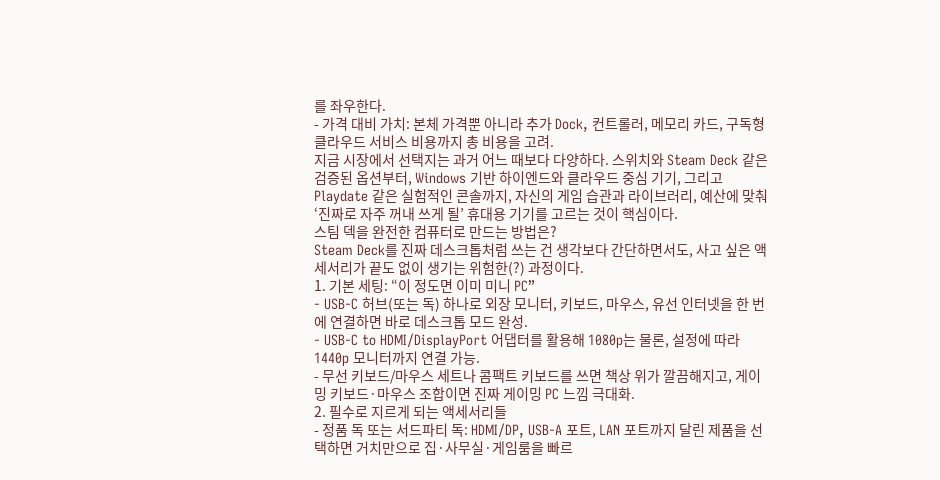를 좌우한다.
- 가격 대비 가치: 본체 가격뿐 아니라 추가 Dock, 컨트롤러, 메모리 카드, 구독형 클라우드 서비스 비용까지 총 비용을 고려.
지금 시장에서 선택지는 과거 어느 때보다 다양하다. 스위치와 Steam Deck 같은 검증된 옵션부터, Windows 기반 하이엔드와 클라우드 중심 기기, 그리고 Playdate 같은 실험적인 콘솔까지, 자신의 게임 습관과 라이브러리, 예산에 맞춰 ‘진짜로 자주 꺼내 쓰게 될’ 휴대용 기기를 고르는 것이 핵심이다.
스팀 덱을 완전한 컴퓨터로 만드는 방법은?
Steam Deck를 진짜 데스크톱처럼 쓰는 건 생각보다 간단하면서도, 사고 싶은 액세서리가 끝도 없이 생기는 위험한(?) 과정이다.
1. 기본 세팅: “이 정도면 이미 미니 PC”
- USB-C 허브(또는 독) 하나로 외장 모니터, 키보드, 마우스, 유선 인터넷을 한 번에 연결하면 바로 데스크톱 모드 완성.
- USB-C to HDMI/DisplayPort 어댑터를 활용해 1080p는 물론, 설정에 따라 1440p 모니터까지 연결 가능.
- 무선 키보드/마우스 세트나 콤팩트 키보드를 쓰면 책상 위가 깔끔해지고, 게이밍 키보드·마우스 조합이면 진짜 게이밍 PC 느낌 극대화.
2. 필수로 지르게 되는 액세서리들
- 정품 독 또는 서드파티 독: HDMI/DP, USB-A 포트, LAN 포트까지 달린 제품을 선택하면 거치만으로 집·사무실·게임룸을 빠르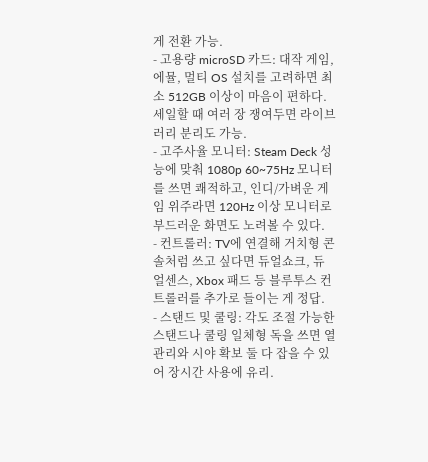게 전환 가능.
- 고용량 microSD 카드: 대작 게임, 에뮬, 멀티 OS 설치를 고려하면 최소 512GB 이상이 마음이 편하다. 세일할 때 여러 장 쟁여두면 라이브러리 분리도 가능.
- 고주사율 모니터: Steam Deck 성능에 맞춰 1080p 60~75Hz 모니터를 쓰면 쾌적하고, 인디/가벼운 게임 위주라면 120Hz 이상 모니터로 부드러운 화면도 노려볼 수 있다.
- 컨트롤러: TV에 연결해 거치형 콘솔처럼 쓰고 싶다면 듀얼쇼크, 듀얼센스, Xbox 패드 등 블루투스 컨트롤러를 추가로 들이는 게 정답.
- 스탠드 및 쿨링: 각도 조절 가능한 스탠드나 쿨링 일체형 독을 쓰면 열 관리와 시야 확보 둘 다 잡을 수 있어 장시간 사용에 유리.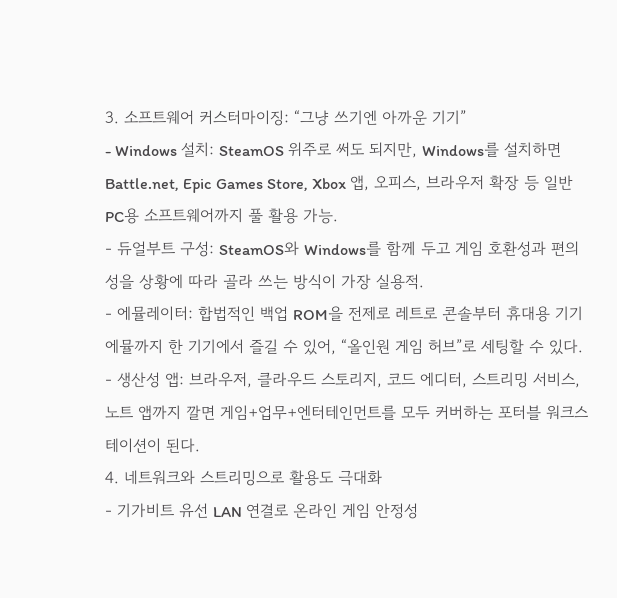3. 소프트웨어 커스터마이징: “그냥 쓰기엔 아까운 기기”
- Windows 설치: SteamOS 위주로 써도 되지만, Windows를 설치하면 Battle.net, Epic Games Store, Xbox 앱, 오피스, 브라우저 확장 등 일반 PC용 소프트웨어까지 풀 활용 가능.
- 듀얼부트 구성: SteamOS와 Windows를 함께 두고 게임 호환성과 편의성을 상황에 따라 골라 쓰는 방식이 가장 실용적.
- 에뮬레이터: 합법적인 백업 ROM을 전제로 레트로 콘솔부터 휴대용 기기 에뮬까지 한 기기에서 즐길 수 있어, “올인원 게임 허브”로 세팅할 수 있다.
- 생산성 앱: 브라우저, 클라우드 스토리지, 코드 에디터, 스트리밍 서비스, 노트 앱까지 깔면 게임+업무+엔터테인먼트를 모두 커버하는 포터블 워크스테이션이 된다.
4. 네트워크와 스트리밍으로 활용도 극대화
- 기가비트 유선 LAN 연결로 온라인 게임 안정성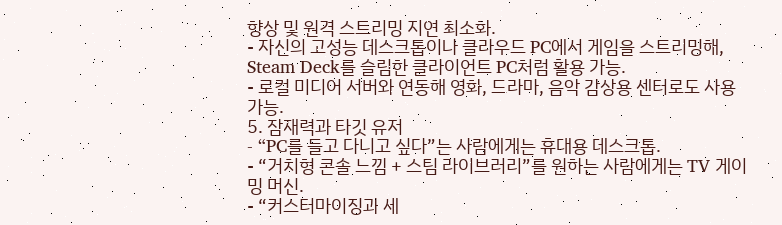향상 및 원격 스트리밍 지연 최소화.
- 자신의 고성능 데스크톱이나 클라우드 PC에서 게임을 스트리밍해, Steam Deck를 슬림한 클라이언트 PC처럼 활용 가능.
- 로컬 미디어 서버와 연동해 영화, 드라마, 음악 감상용 센터로도 사용 가능.
5. 잠재력과 타깃 유저
- “PC를 들고 다니고 싶다”는 사람에게는 휴대용 데스크톱.
- “거치형 콘솔 느낌 + 스팀 라이브러리”를 원하는 사람에게는 TV 게이밍 머신.
- “커스터마이징과 세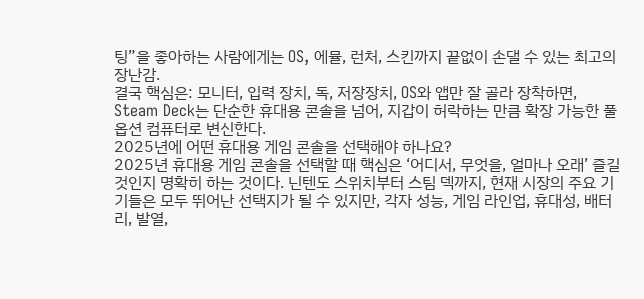팅”을 좋아하는 사람에게는 OS, 에뮬, 런처, 스킨까지 끝없이 손댈 수 있는 최고의 장난감.
결국 핵심은: 모니터, 입력 장치, 독, 저장장치, OS와 앱만 잘 골라 장착하면, Steam Deck는 단순한 휴대용 콘솔을 넘어, 지갑이 허락하는 만큼 확장 가능한 풀옵션 컴퓨터로 변신한다.
2025년에 어떤 휴대용 게임 콘솔을 선택해야 하나요?
2025년 휴대용 게임 콘솔을 선택할 때 핵심은 ‘어디서, 무엇을, 얼마나 오래’ 즐길 것인지 명확히 하는 것이다. 닌텐도 스위치부터 스팀 덱까지, 현재 시장의 주요 기기들은 모두 뛰어난 선택지가 될 수 있지만, 각자 성능, 게임 라인업, 휴대성, 배터리, 발열,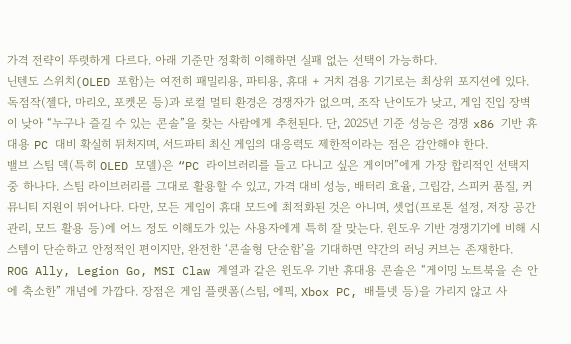가격 전략이 뚜렷하게 다르다. 아래 기준만 정확히 이해하면 실패 없는 선택이 가능하다.
닌텐도 스위치(OLED 포함)는 여전히 패밀리용, 파티용, 휴대 + 거치 겸용 기기로는 최상위 포지션에 있다. 독점작(젤다, 마리오, 포켓몬 등)과 로컬 멀티 환경은 경쟁자가 없으며, 조작 난이도가 낮고, 게임 진입 장벽이 낮아 “누구나 즐길 수 있는 콘솔”을 찾는 사람에게 추천된다. 단, 2025년 기준 성능은 경쟁 x86 기반 휴대용 PC 대비 확실히 뒤처지며, 서드파티 최신 게임의 대응력도 제한적이라는 점은 감안해야 한다.
밸브 스팀 덱(특히 OLED 모델)은 “PC 라이브러리를 들고 다니고 싶은 게이머”에게 가장 합리적인 선택지 중 하나다. 스팀 라이브러리를 그대로 활용할 수 있고, 가격 대비 성능, 배터리 효율, 그립감, 스피커 품질, 커뮤니티 지원이 뛰어나다. 다만, 모든 게임이 휴대 모드에 최적화된 것은 아니며, 셋업(프로톤 설정, 저장 공간 관리, 모드 활용 등)에 어느 정도 이해도가 있는 사용자에게 특히 잘 맞는다. 윈도우 기반 경쟁기기에 비해 시스템이 단순하고 안정적인 편이지만, 완전한 ‘콘솔형 단순함’을 기대하면 약간의 러닝 커브는 존재한다.
ROG Ally, Legion Go, MSI Claw 계열과 같은 윈도우 기반 휴대용 콘솔은 “게이밍 노트북을 손 안에 축소한” 개념에 가깝다. 장점은 게임 플랫폼(스팀, 에픽, Xbox PC, 배틀넷 등)을 가리지 않고 사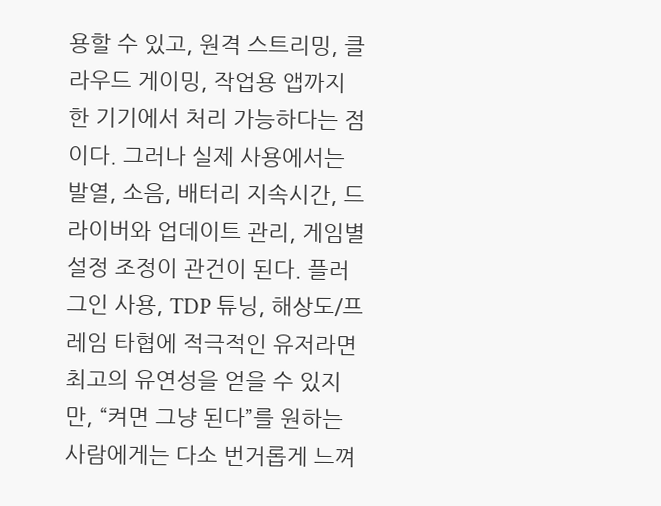용할 수 있고, 원격 스트리밍, 클라우드 게이밍, 작업용 앱까지 한 기기에서 처리 가능하다는 점이다. 그러나 실제 사용에서는 발열, 소음, 배터리 지속시간, 드라이버와 업데이트 관리, 게임별 설정 조정이 관건이 된다. 플러그인 사용, TDP 튜닝, 해상도/프레임 타협에 적극적인 유저라면 최고의 유연성을 얻을 수 있지만, “켜면 그냥 된다”를 원하는 사람에게는 다소 번거롭게 느껴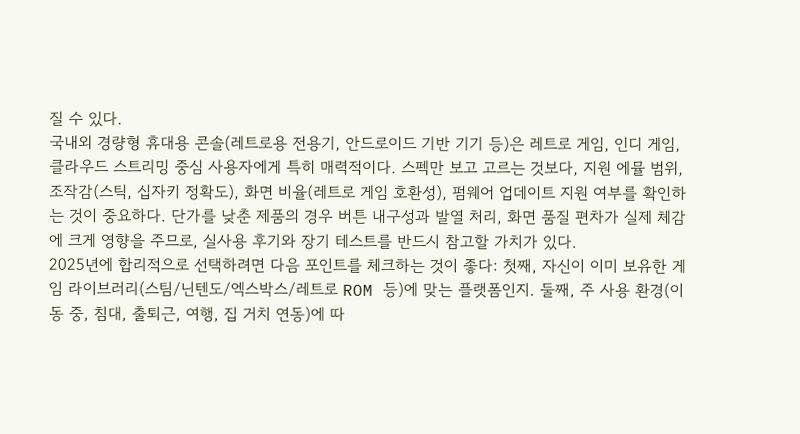질 수 있다.
국내외 경량형 휴대용 콘솔(레트로용 전용기, 안드로이드 기반 기기 등)은 레트로 게임, 인디 게임, 클라우드 스트리밍 중심 사용자에게 특히 매력적이다. 스펙만 보고 고르는 것보다, 지원 에뮬 범위, 조작감(스틱, 십자키 정확도), 화면 비율(레트로 게임 호환성), 펌웨어 업데이트 지원 여부를 확인하는 것이 중요하다. 단가를 낮춘 제품의 경우 버튼 내구성과 발열 처리, 화면 품질 편차가 실제 체감에 크게 영향을 주므로, 실사용 후기와 장기 테스트를 반드시 참고할 가치가 있다.
2025년에 합리적으로 선택하려면 다음 포인트를 체크하는 것이 좋다: 첫째, 자신이 이미 보유한 게임 라이브러리(스팀/닌텐도/엑스박스/레트로 ROM 등)에 맞는 플랫폼인지. 둘째, 주 사용 환경(이동 중, 침대, 출퇴근, 여행, 집 거치 연동)에 따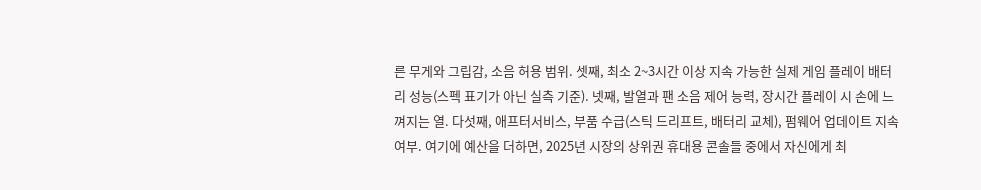른 무게와 그립감, 소음 허용 범위. 셋째, 최소 2~3시간 이상 지속 가능한 실제 게임 플레이 배터리 성능(스펙 표기가 아닌 실측 기준). 넷째, 발열과 팬 소음 제어 능력, 장시간 플레이 시 손에 느껴지는 열. 다섯째, 애프터서비스, 부품 수급(스틱 드리프트, 배터리 교체), 펌웨어 업데이트 지속 여부. 여기에 예산을 더하면, 2025년 시장의 상위권 휴대용 콘솔들 중에서 자신에게 최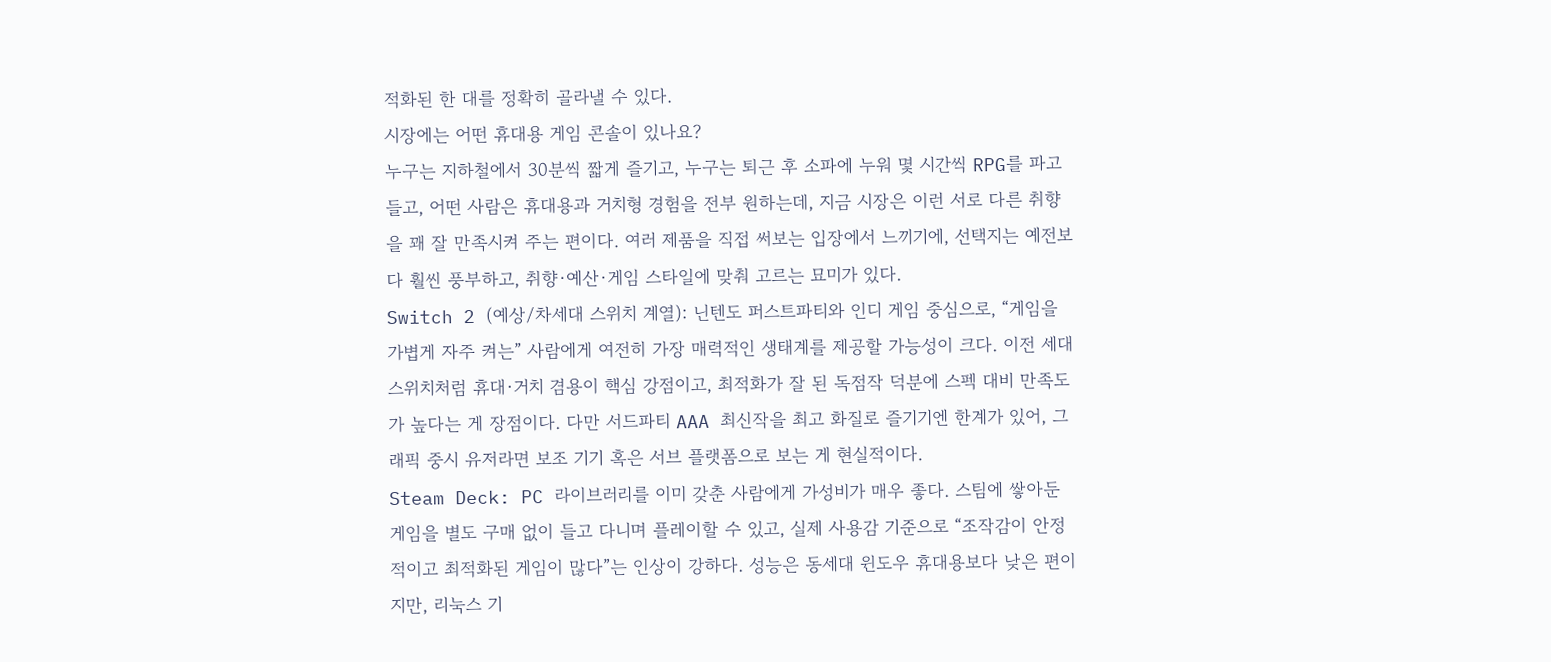적화된 한 대를 정확히 골라낼 수 있다.
시장에는 어떤 휴대용 게임 콘솔이 있나요?
누구는 지하철에서 30분씩 짧게 즐기고, 누구는 퇴근 후 소파에 누워 몇 시간씩 RPG를 파고들고, 어떤 사람은 휴대용과 거치형 경험을 전부 원하는데, 지금 시장은 이런 서로 다른 취향을 꽤 잘 만족시켜 주는 편이다. 여러 제품을 직접 써보는 입장에서 느끼기에, 선택지는 예전보다 훨씬 풍부하고, 취향·예산·게임 스타일에 맞춰 고르는 묘미가 있다.
Switch 2 (예상/차세대 스위치 계열): 닌텐도 퍼스트파티와 인디 게임 중심으로, “게임을 가볍게 자주 켜는” 사람에게 여전히 가장 매력적인 생태계를 제공할 가능성이 크다. 이전 세대 스위치처럼 휴대·거치 겸용이 핵심 강점이고, 최적화가 잘 된 독점작 덕분에 스펙 대비 만족도가 높다는 게 장점이다. 다만 서드파티 AAA 최신작을 최고 화질로 즐기기엔 한계가 있어, 그래픽 중시 유저라면 보조 기기 혹은 서브 플랫폼으로 보는 게 현실적이다.
Steam Deck: PC 라이브러리를 이미 갖춘 사람에게 가성비가 매우 좋다. 스팀에 쌓아둔 게임을 별도 구매 없이 들고 다니며 플레이할 수 있고, 실제 사용감 기준으로 “조작감이 안정적이고 최적화된 게임이 많다”는 인상이 강하다. 성능은 동세대 윈도우 휴대용보다 낮은 편이지만, 리눅스 기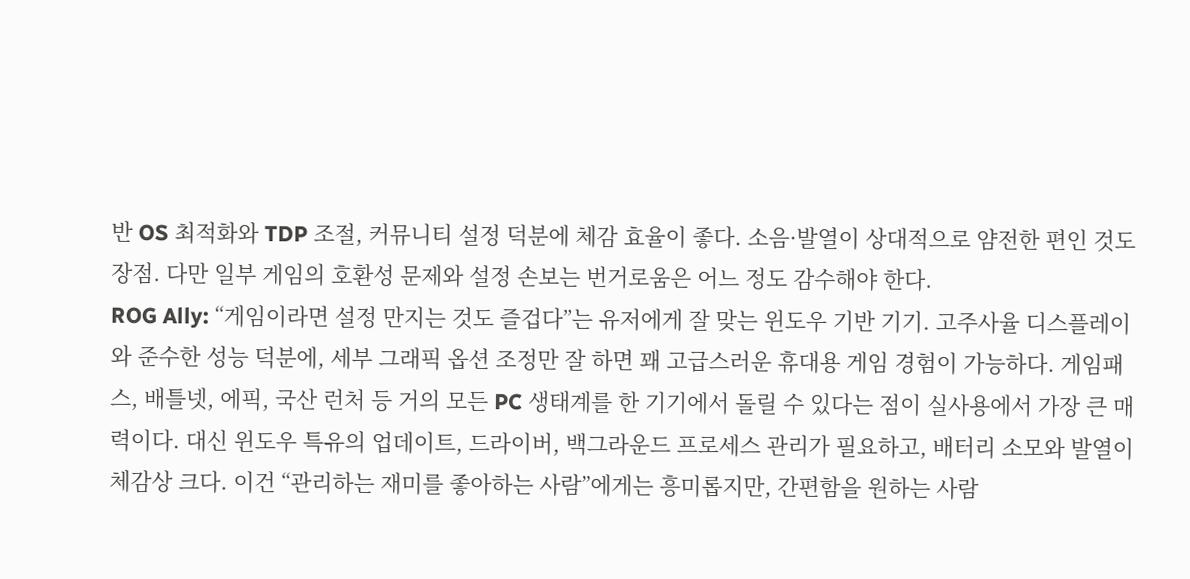반 OS 최적화와 TDP 조절, 커뮤니티 설정 덕분에 체감 효율이 좋다. 소음·발열이 상대적으로 얌전한 편인 것도 장점. 다만 일부 게임의 호환성 문제와 설정 손보는 번거로움은 어느 정도 감수해야 한다.
ROG Ally: “게임이라면 설정 만지는 것도 즐겁다”는 유저에게 잘 맞는 윈도우 기반 기기. 고주사율 디스플레이와 준수한 성능 덕분에, 세부 그래픽 옵션 조정만 잘 하면 꽤 고급스러운 휴대용 게임 경험이 가능하다. 게임패스, 배틀넷, 에픽, 국산 런처 등 거의 모든 PC 생태계를 한 기기에서 돌릴 수 있다는 점이 실사용에서 가장 큰 매력이다. 대신 윈도우 특유의 업데이트, 드라이버, 백그라운드 프로세스 관리가 필요하고, 배터리 소모와 발열이 체감상 크다. 이건 “관리하는 재미를 좋아하는 사람”에게는 흥미롭지만, 간편함을 원하는 사람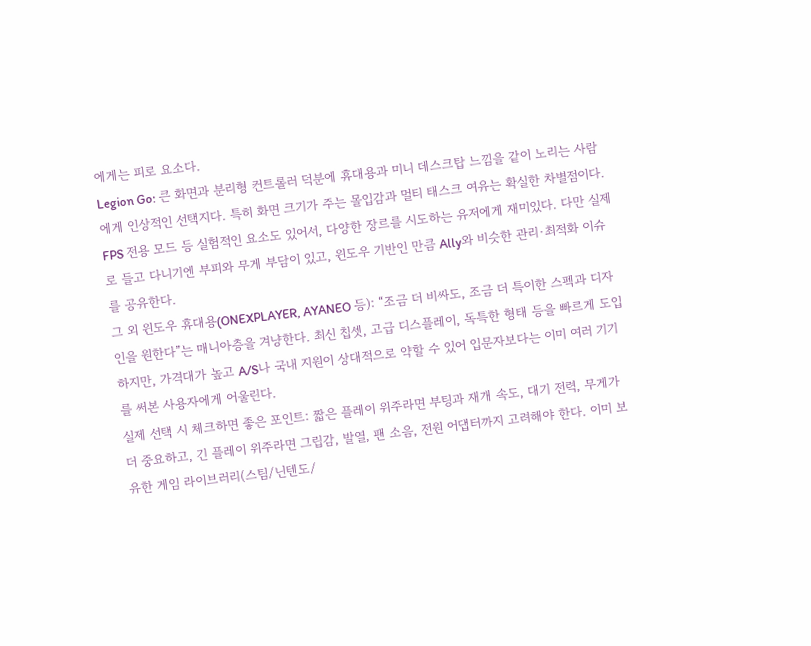에게는 피로 요소다.
Legion Go: 큰 화면과 분리형 컨트롤러 덕분에 휴대용과 미니 데스크탑 느낌을 같이 노리는 사람에게 인상적인 선택지다. 특히 화면 크기가 주는 몰입감과 멀티 태스크 여유는 확실한 차별점이다. FPS 전용 모드 등 실험적인 요소도 있어서, 다양한 장르를 시도하는 유저에게 재미있다. 다만 실제로 들고 다니기엔 부피와 무게 부담이 있고, 윈도우 기반인 만큼 Ally와 비슷한 관리·최적화 이슈를 공유한다.
그 외 윈도우 휴대용(ONEXPLAYER, AYANEO 등): “조금 더 비싸도, 조금 더 특이한 스펙과 디자인을 원한다”는 매니아층을 겨냥한다. 최신 칩셋, 고급 디스플레이, 독특한 형태 등을 빠르게 도입하지만, 가격대가 높고 A/S나 국내 지원이 상대적으로 약할 수 있어 입문자보다는 이미 여러 기기를 써본 사용자에게 어울린다.
실제 선택 시 체크하면 좋은 포인트: 짧은 플레이 위주라면 부팅과 재개 속도, 대기 전력, 무게가 더 중요하고, 긴 플레이 위주라면 그립감, 발열, 팬 소음, 전원 어댑터까지 고려해야 한다. 이미 보유한 게임 라이브러리(스팀/닌텐도/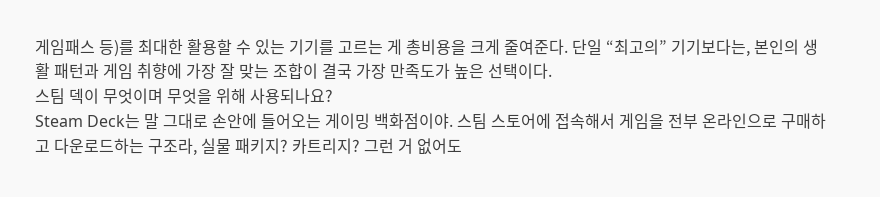게임패스 등)를 최대한 활용할 수 있는 기기를 고르는 게 총비용을 크게 줄여준다. 단일 “최고의” 기기보다는, 본인의 생활 패턴과 게임 취향에 가장 잘 맞는 조합이 결국 가장 만족도가 높은 선택이다.
스팀 덱이 무엇이며 무엇을 위해 사용되나요?
Steam Deck는 말 그대로 손안에 들어오는 게이밍 백화점이야. 스팀 스토어에 접속해서 게임을 전부 온라인으로 구매하고 다운로드하는 구조라, 실물 패키지? 카트리지? 그런 거 없어도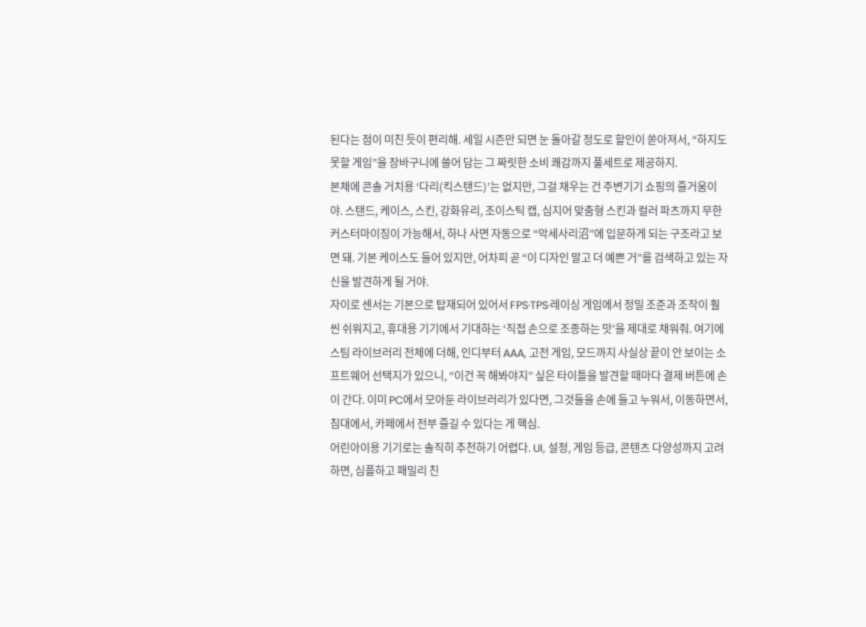된다는 점이 미친 듯이 편리해. 세일 시즌만 되면 눈 돌아갈 정도로 할인이 쏟아져서, “하지도 못할 게임”을 장바구니에 쓸어 담는 그 짜릿한 소비 쾌감까지 풀세트로 제공하지.
본체에 콘솔 거치용 ‘다리(킥스탠드)’는 없지만, 그걸 채우는 건 주변기기 쇼핑의 즐거움이야. 스탠드, 케이스, 스킨, 강화유리, 조이스틱 캡, 심지어 맞춤형 스킨과 컬러 파츠까지 무한 커스터마이징이 가능해서, 하나 사면 자동으로 “악세사리沼”에 입문하게 되는 구조라고 보면 돼. 기본 케이스도 들어 있지만, 어차피 곧 “이 디자인 말고 더 예쁜 거”를 검색하고 있는 자신을 발견하게 될 거야.
자이로 센서는 기본으로 탑재되어 있어서 FPS·TPS·레이싱 게임에서 정밀 조준과 조작이 훨씬 쉬워지고, 휴대용 기기에서 기대하는 ‘직접 손으로 조종하는 맛’을 제대로 채워줘. 여기에 스팀 라이브러리 전체에 더해, 인디부터 AAA, 고전 게임, 모드까지 사실상 끝이 안 보이는 소프트웨어 선택지가 있으니, “이건 꼭 해봐야지” 싶은 타이틀을 발견할 때마다 결제 버튼에 손이 간다. 이미 PC에서 모아둔 라이브러리가 있다면, 그것들을 손에 들고 누워서, 이동하면서, 침대에서, 카페에서 전부 즐길 수 있다는 게 핵심.
어린아이용 기기로는 솔직히 추천하기 어렵다. UI, 설정, 게임 등급, 콘텐츠 다양성까지 고려하면, 심플하고 패밀리 친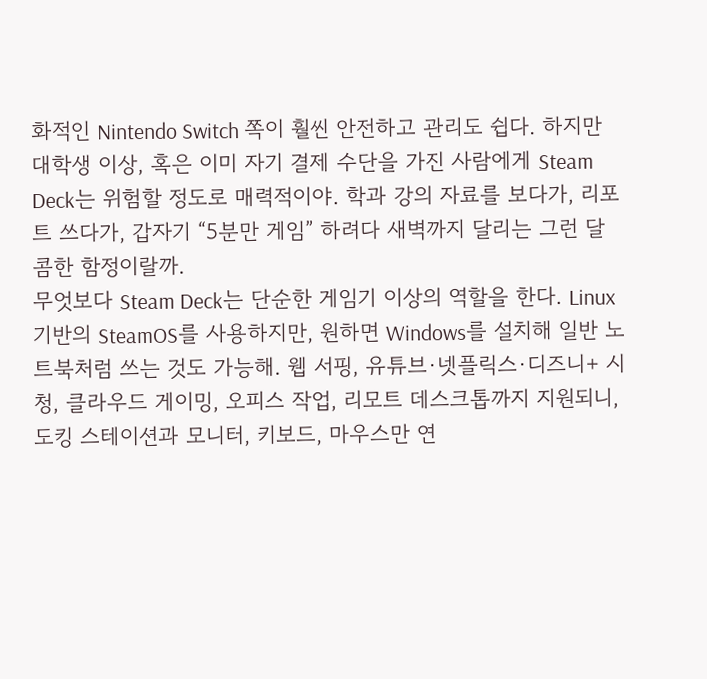화적인 Nintendo Switch 쪽이 훨씬 안전하고 관리도 쉽다. 하지만 대학생 이상, 혹은 이미 자기 결제 수단을 가진 사람에게 Steam Deck는 위험할 정도로 매력적이야. 학과 강의 자료를 보다가, 리포트 쓰다가, 갑자기 “5분만 게임” 하려다 새벽까지 달리는 그런 달콤한 함정이랄까.
무엇보다 Steam Deck는 단순한 게임기 이상의 역할을 한다. Linux 기반의 SteamOS를 사용하지만, 원하면 Windows를 설치해 일반 노트북처럼 쓰는 것도 가능해. 웹 서핑, 유튜브·넷플릭스·디즈니+ 시청, 클라우드 게이밍, 오피스 작업, 리모트 데스크톱까지 지원되니, 도킹 스테이션과 모니터, 키보드, 마우스만 연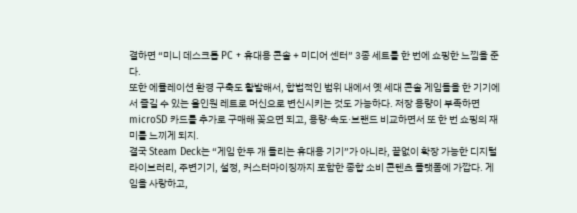결하면 “미니 데스크톱 PC + 휴대용 콘솔 + 미디어 센터” 3종 세트를 한 번에 쇼핑한 느낌을 준다.
또한 에뮬레이션 환경 구축도 활발해서, 합법적인 범위 내에서 옛 세대 콘솔 게임들을 한 기기에서 즐길 수 있는 올인원 레트로 머신으로 변신시키는 것도 가능하다. 저장 용량이 부족하면 microSD 카드를 추가로 구매해 꽂으면 되고, 용량·속도·브랜드 비교하면서 또 한 번 쇼핑의 재미를 느끼게 되지.
결국 Steam Deck는 “게임 한두 개 돌리는 휴대용 기기”가 아니라, 끝없이 확장 가능한 디지털 라이브러리, 주변기기, 설정, 커스터마이징까지 포함한 종합 소비 콘텐츠 플랫폼에 가깝다. 게임을 사랑하고,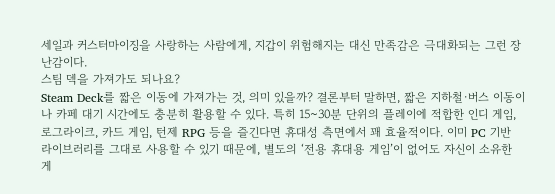세일과 커스터마이징을 사랑하는 사람에게, 지갑이 위험해지는 대신 만족감은 극대화되는 그런 장난감이다.
스팀 덱을 가져가도 되나요?
Steam Deck를 짧은 이동에 가져가는 것, 의미 있을까? 결론부터 말하면, 짧은 지하철·버스 이동이나 카페 대기 시간에도 충분히 활용할 수 있다. 특히 15~30분 단위의 플레이에 적합한 인디 게임, 로그라이크, 카드 게임, 턴제 RPG 등을 즐긴다면 휴대성 측면에서 꽤 효율적이다. 이미 PC 기반 라이브러리를 그대로 사용할 수 있기 때문에, 별도의 ‘전용 휴대용 게임’이 없어도 자신이 소유한 게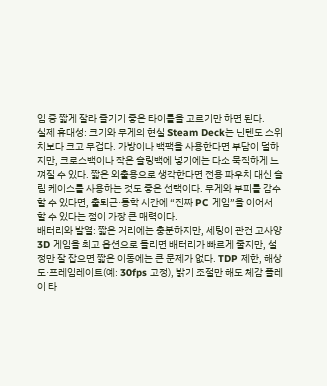임 중 짧게 잘라 즐기기 좋은 타이틀을 고르기만 하면 된다.
실제 휴대성: 크기와 무게의 현실 Steam Deck는 닌텐도 스위치보다 크고 무겁다. 가방이나 백팩을 사용한다면 부담이 덜하지만, 크로스백이나 작은 슬링백에 넣기에는 다소 묵직하게 느껴질 수 있다. 짧은 외출용으로 생각한다면 전용 파우치 대신 슬림 케이스를 사용하는 것도 좋은 선택이다. 무게와 부피를 감수할 수 있다면, 출퇴근·통학 시간에 “진짜 PC 게임”을 이어서 할 수 있다는 점이 가장 큰 매력이다.
배터리와 발열: 짧은 거리에는 충분하지만, 세팅이 관건 고사양 3D 게임을 최고 옵션으로 돌리면 배터리가 빠르게 줄지만, 설정만 잘 잡으면 짧은 이동에는 큰 문제가 없다. TDP 제한, 해상도·프레임레이트(예: 30fps 고정), 밝기 조절만 해도 체감 플레이 타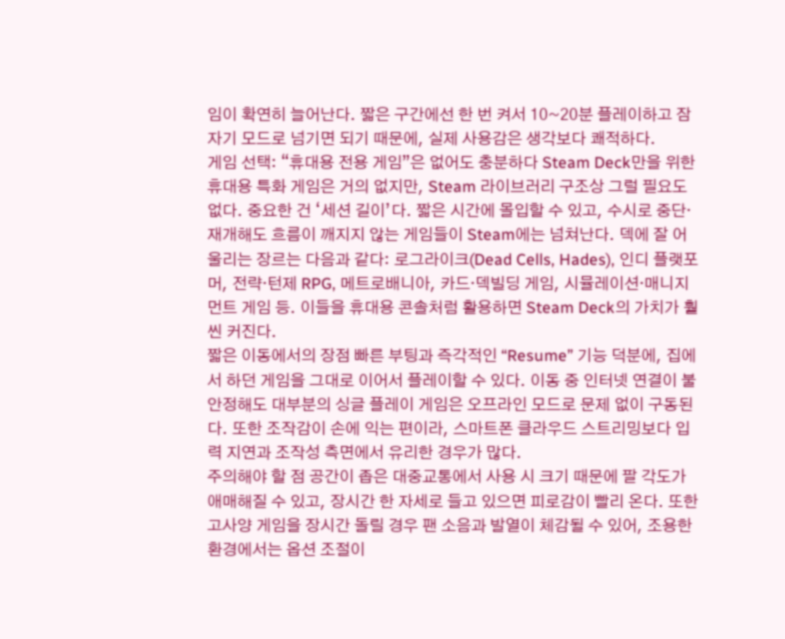임이 확연히 늘어난다. 짧은 구간에선 한 번 켜서 10~20분 플레이하고 잠자기 모드로 넘기면 되기 때문에, 실제 사용감은 생각보다 쾌적하다.
게임 선택: “휴대용 전용 게임”은 없어도 충분하다 Steam Deck만을 위한 휴대용 특화 게임은 거의 없지만, Steam 라이브러리 구조상 그럴 필요도 없다. 중요한 건 ‘세션 길이’다. 짧은 시간에 몰입할 수 있고, 수시로 중단·재개해도 흐름이 깨지지 않는 게임들이 Steam에는 넘쳐난다. 덱에 잘 어울리는 장르는 다음과 같다: 로그라이크(Dead Cells, Hades), 인디 플랫포머, 전략·턴제 RPG, 메트로배니아, 카드·덱빌딩 게임, 시뮬레이션·매니지먼트 게임 등. 이들을 휴대용 콘솔처럼 활용하면 Steam Deck의 가치가 훨씬 커진다.
짧은 이동에서의 장점 빠른 부팅과 즉각적인 “Resume” 기능 덕분에, 집에서 하던 게임을 그대로 이어서 플레이할 수 있다. 이동 중 인터넷 연결이 불안정해도 대부분의 싱글 플레이 게임은 오프라인 모드로 문제 없이 구동된다. 또한 조작감이 손에 익는 편이라, 스마트폰 클라우드 스트리밍보다 입력 지연과 조작성 측면에서 유리한 경우가 많다.
주의해야 할 점 공간이 좁은 대중교통에서 사용 시 크기 때문에 팔 각도가 애매해질 수 있고, 장시간 한 자세로 들고 있으면 피로감이 빨리 온다. 또한 고사양 게임을 장시간 돌릴 경우 팬 소음과 발열이 체감될 수 있어, 조용한 환경에서는 옵션 조절이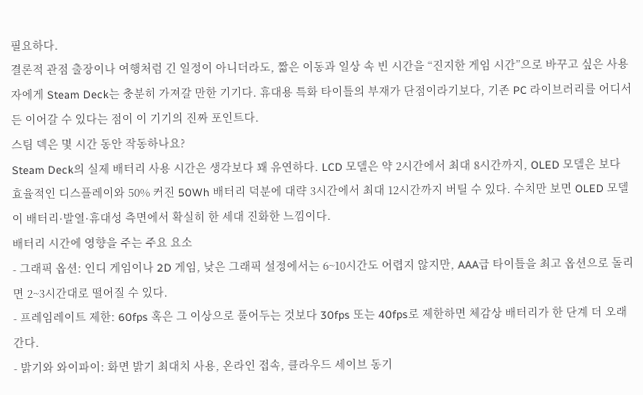필요하다.
결론적 관점 출장이나 여행처럼 긴 일정이 아니더라도, 짧은 이동과 일상 속 빈 시간을 “진지한 게임 시간”으로 바꾸고 싶은 사용자에게 Steam Deck는 충분히 가져갈 만한 기기다. 휴대용 특화 타이틀의 부재가 단점이라기보다, 기존 PC 라이브러리를 어디서든 이어갈 수 있다는 점이 이 기기의 진짜 포인트다.
스팀 덱은 몇 시간 동안 작동하나요?
Steam Deck의 실제 배터리 사용 시간은 생각보다 꽤 유연하다. LCD 모델은 약 2시간에서 최대 8시간까지, OLED 모델은 보다 효율적인 디스플레이와 50% 커진 50Wh 배터리 덕분에 대략 3시간에서 최대 12시간까지 버틸 수 있다. 수치만 보면 OLED 모델이 배터리·발열·휴대성 측면에서 확실히 한 세대 진화한 느낌이다.
배터리 시간에 영향을 주는 주요 요소
- 그래픽 옵션: 인디 게임이나 2D 게임, 낮은 그래픽 설정에서는 6~10시간도 어렵지 않지만, AAA급 타이틀을 최고 옵션으로 돌리면 2~3시간대로 떨어질 수 있다.
- 프레임레이트 제한: 60fps 혹은 그 이상으로 풀어두는 것보다 30fps 또는 40fps로 제한하면 체감상 배터리가 한 단계 더 오래간다.
- 밝기와 와이파이: 화면 밝기 최대치 사용, 온라인 접속, 클라우드 세이브 동기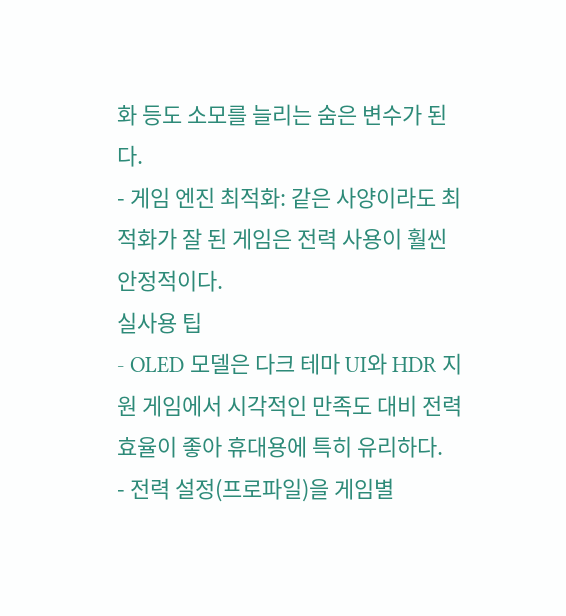화 등도 소모를 늘리는 숨은 변수가 된다.
- 게임 엔진 최적화: 같은 사양이라도 최적화가 잘 된 게임은 전력 사용이 훨씬 안정적이다.
실사용 팁
- OLED 모델은 다크 테마 UI와 HDR 지원 게임에서 시각적인 만족도 대비 전력 효율이 좋아 휴대용에 특히 유리하다.
- 전력 설정(프로파일)을 게임별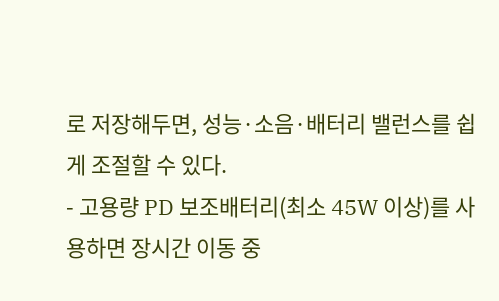로 저장해두면, 성능·소음·배터리 밸런스를 쉽게 조절할 수 있다.
- 고용량 PD 보조배터리(최소 45W 이상)를 사용하면 장시간 이동 중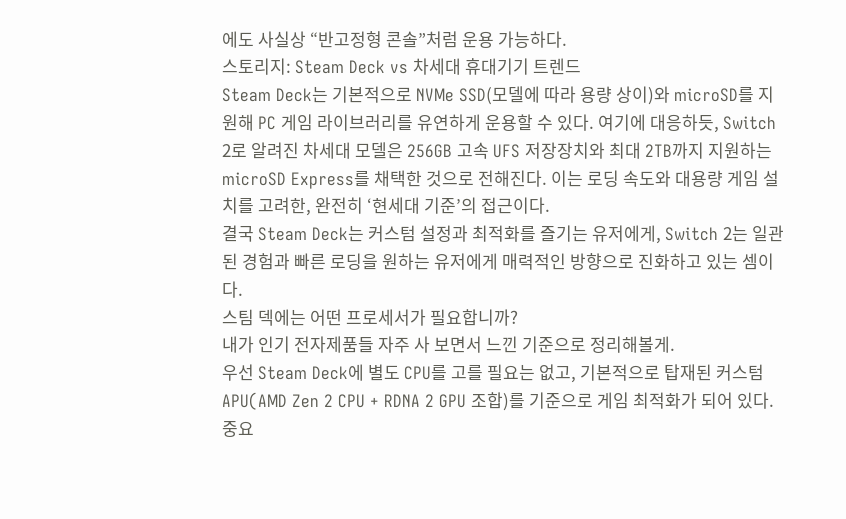에도 사실상 “반고정형 콘솔”처럼 운용 가능하다.
스토리지: Steam Deck vs 차세대 휴대기기 트렌드
Steam Deck는 기본적으로 NVMe SSD(모델에 따라 용량 상이)와 microSD를 지원해 PC 게임 라이브러리를 유연하게 운용할 수 있다. 여기에 대응하듯, Switch 2로 알려진 차세대 모델은 256GB 고속 UFS 저장장치와 최대 2TB까지 지원하는 microSD Express를 채택한 것으로 전해진다. 이는 로딩 속도와 대용량 게임 설치를 고려한, 완전히 ‘현세대 기준’의 접근이다.
결국 Steam Deck는 커스텀 설정과 최적화를 즐기는 유저에게, Switch 2는 일관된 경험과 빠른 로딩을 원하는 유저에게 매력적인 방향으로 진화하고 있는 셈이다.
스팀 덱에는 어떤 프로세서가 필요합니까?
내가 인기 전자제품들 자주 사 보면서 느낀 기준으로 정리해볼게.
우선 Steam Deck에 별도 CPU를 고를 필요는 없고, 기본적으로 탑재된 커스텀 APU(AMD Zen 2 CPU + RDNA 2 GPU 조합)를 기준으로 게임 최적화가 되어 있다. 중요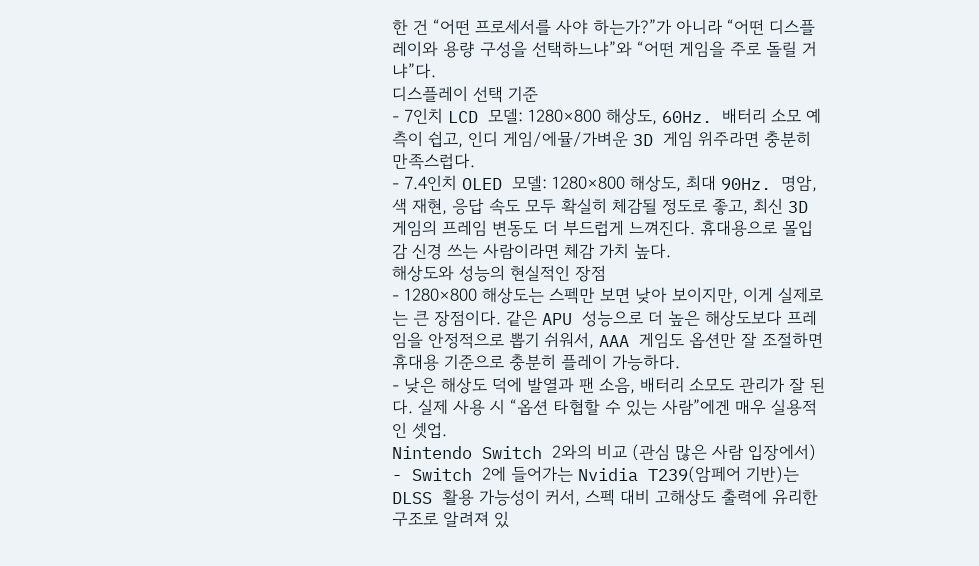한 건 “어떤 프로세서를 사야 하는가?”가 아니라 “어떤 디스플레이와 용량 구성을 선택하느냐”와 “어떤 게임을 주로 돌릴 거냐”다.
디스플레이 선택 기준
- 7인치 LCD 모델: 1280×800 해상도, 60Hz. 배터리 소모 예측이 쉽고, 인디 게임/에뮬/가벼운 3D 게임 위주라면 충분히 만족스럽다.
- 7.4인치 OLED 모델: 1280×800 해상도, 최대 90Hz. 명암, 색 재현, 응답 속도 모두 확실히 체감될 정도로 좋고, 최신 3D 게임의 프레임 변동도 더 부드럽게 느껴진다. 휴대용으로 몰입감 신경 쓰는 사람이라면 체감 가치 높다.
해상도와 성능의 현실적인 장점
- 1280×800 해상도는 스펙만 보면 낮아 보이지만, 이게 실제로는 큰 장점이다. 같은 APU 성능으로 더 높은 해상도보다 프레임을 안정적으로 뽑기 쉬워서, AAA 게임도 옵션만 잘 조절하면 휴대용 기준으로 충분히 플레이 가능하다.
- 낮은 해상도 덕에 발열과 팬 소음, 배터리 소모도 관리가 잘 된다. 실제 사용 시 “옵션 타협할 수 있는 사람”에겐 매우 실용적인 셋업.
Nintendo Switch 2와의 비교 (관심 많은 사람 입장에서)
- Switch 2에 들어가는 Nvidia T239(암페어 기반)는 DLSS 활용 가능성이 커서, 스펙 대비 고해상도 출력에 유리한 구조로 알려져 있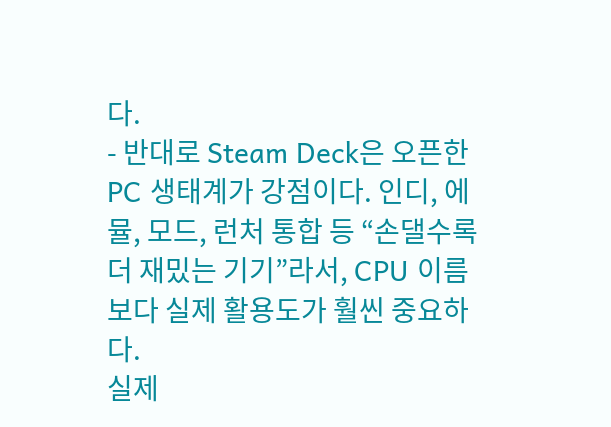다.
- 반대로 Steam Deck은 오픈한 PC 생태계가 강점이다. 인디, 에뮬, 모드, 런처 통합 등 “손댈수록 더 재밌는 기기”라서, CPU 이름보다 실제 활용도가 훨씬 중요하다.
실제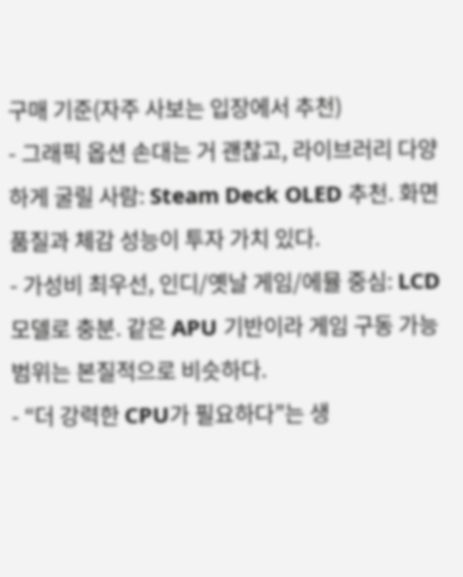구매 기준(자주 사보는 입장에서 추천)
- 그래픽 옵션 손대는 거 괜찮고, 라이브러리 다양하게 굴릴 사람: Steam Deck OLED 추천. 화면 품질과 체감 성능이 투자 가치 있다.
- 가성비 최우선, 인디/옛날 게임/에뮬 중심: LCD 모델로 충분. 같은 APU 기반이라 게임 구동 가능 범위는 본질적으로 비슷하다.
- “더 강력한 CPU가 필요하다”는 생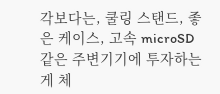각보다는, 쿨링 스탠드, 좋은 케이스, 고속 microSD 같은 주변기기에 투자하는 게 체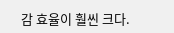감 효율이 훨씬 크다.